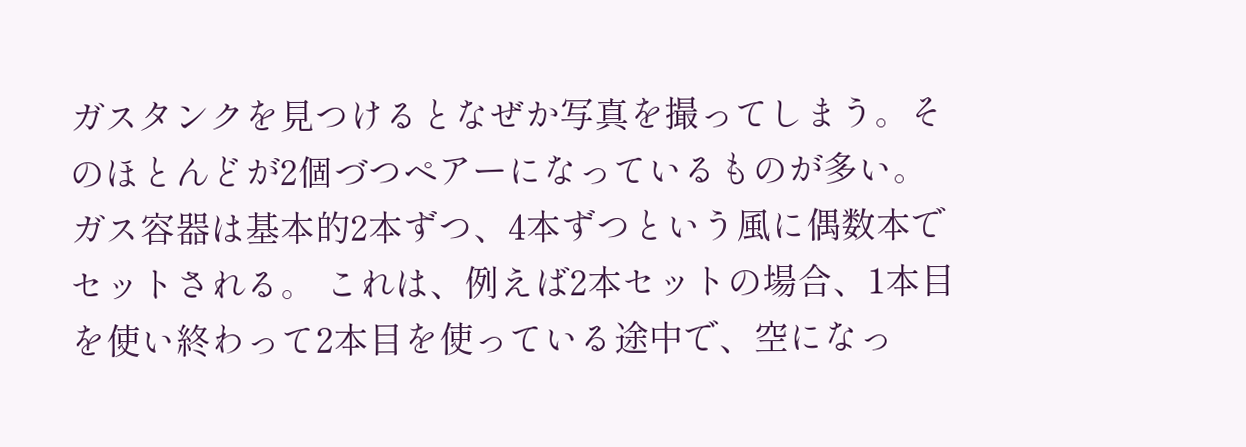ガスタンクを見つけるとなぜか写真を撮ってしまう。そのほとんどが2個づつペアーになっているものが多い。
ガス容器は基本的2本ずつ、4本ずつという風に偶数本でセットされる。 これは、例えば2本セットの場合、1本目を使い終わって2本目を使っている途中で、空になっ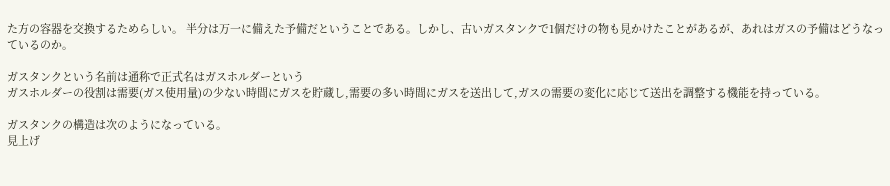た方の容器を交換するためらしい。 半分は万一に備えた予備だということである。しかし、古いガスタンクで1個だけの物も見かけたことがあるが、あれはガスの予備はどうなっているのか。

ガスタンクという名前は通称で正式名はガスホルダーという
ガスホルダーの役割は需要(ガス使用量)の少ない時間にガスを貯蔵し,需要の多い時間にガスを送出して,ガスの需要の変化に応じて送出を調整する機能を持っている。

ガスタンクの構造は次のようになっている。
見上げ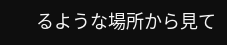るような場所から見て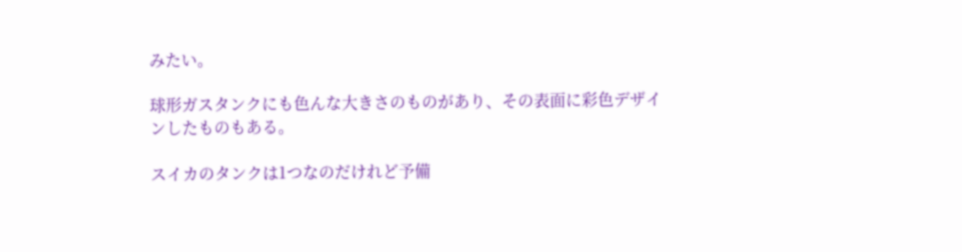みたい。

球形ガスタンクにも色んな大きさのものがあり、その表面に彩色デザインしたものもある。

スイカのタンクは1つなのだけれど予備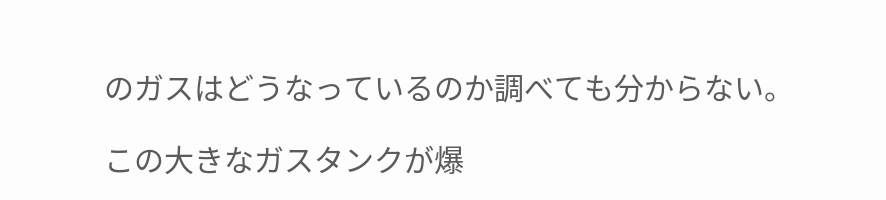のガスはどうなっているのか調べても分からない。

この大きなガスタンクが爆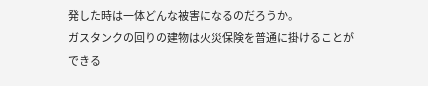発した時は一体どんな被害になるのだろうか。
ガスタンクの回りの建物は火災保険を普通に掛けることができる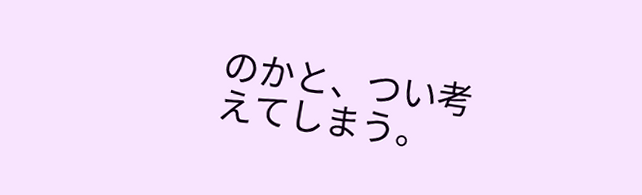のかと、つい考えてしまう。